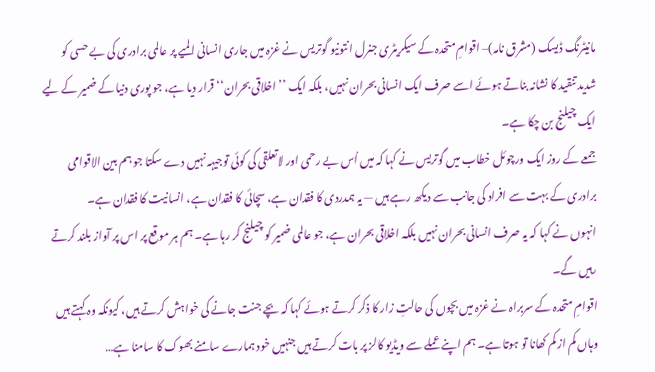مانیٹرنگ ڈیسک (مشرق نامہ)– اقوامِ متحدہ کے سیکریٹری جنرل انتونیو گوتریس نے غزہ میں جاری انسانی المیے پر عالمی برادری کی بے حسی کو شدید تنقید کا نشانہ بناتے ہوئے اسے صرف ایک انسانی بحران نہیں، بلکہ ایک ’’اخلاقی بحران‘‘ قرار دیا ہے، جو پوری دنیا کے ضمیر کے لیے ایک چیلنج بن چکا ہے۔
جمعے کے روز ایک ورچوئل خطاب میں گوتریس نے کہا کہ میں اُس بے رحمی اور لاتعلقی کی کوئی توجیہہ نہیں دے سکتا جو ہم بین الاقوامی برادری کے بہت سے افراد کی جانب سے دیکھ رہے ہیں — یہ ہمدردی کا فقدان ہے، سچائی کا فقدان ہے، انسانیت کا فقدان ہے۔
انہوں نے کہا کہ یہ صرف انسانی بحران نہیں بلکہ اخلاقی بحران ہے، جو عالمی ضمیر کو چیلنج کر رہا ہے۔ ہم ہر موقع پر اس پر آواز بلند کرتے رہیں گے۔
اقوامِ متحدہ کے سربراہ نے غزہ میں بچوں کی حالتِ زار کا ذکر کرتے ہوئے کہا کہ بچے جنت جانے کی خواہش کرتے ہیں، کیونکہ وہ کہتے ہیں وہاں کم از کم کھانا تو ہوتا ہے۔ ہم اپنے عملے سے ویڈیو کالز پر بات کرتے ہیں جنہیں خود ہمارے سامنے بھوک کا سامنا ہے…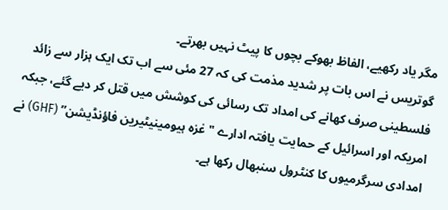مگر یاد رکھیے، الفاظ بھوکے بچوں کا پیٹ نہیں بھرتے۔
گوتریس نے اس بات پر شدید مذمت کی کہ 27 مئی سے اب تک ایک ہزار سے زائد فلسطینی صرف کھانے کی امداد تک رسائی کی کوشش میں قتل کر دیے گئے، جبکہ امریکہ اور اسرائیل کے حمایت یافتہ ادارے "غزہ ہیومینیٹیرین فاؤنڈیشن” (GHF) نے امدادی سرگرمیوں کا کنٹرول سنبھال رکھا ہے۔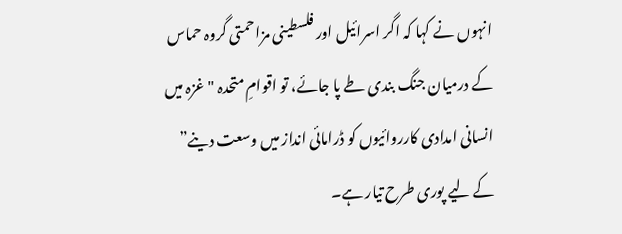انہوں نے کہا کہ اگر اسرائیل اور فلسطینی مزاحمتی گروہ حماس کے درمیان جنگ بندی طے پا جائے، تو اقوامِ متحدہ "غزہ میں انسانی امدادی کارروائیوں کو ڈرامائی انداز میں وسعت دینے” کے لیے پوری طرح تیار ہے۔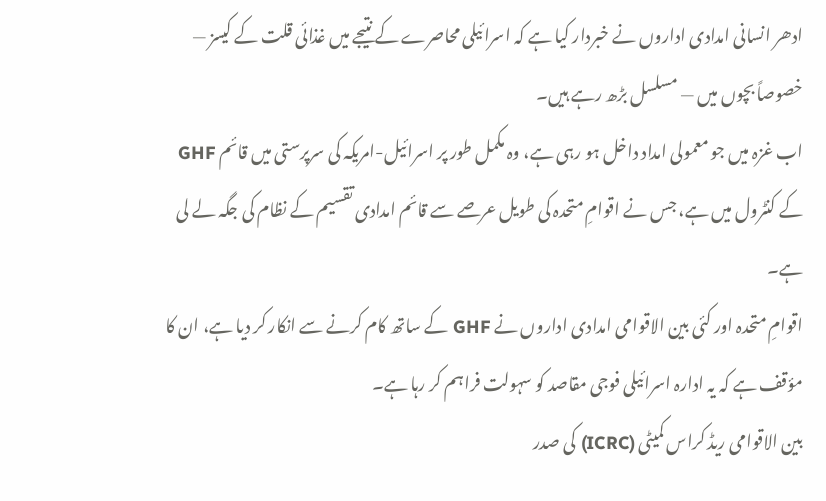ادھر انسانی امدادی اداروں نے خبردار کیا ہے کہ اسرائیلی محاصرے کے نتیجے میں غذائی قلت کے کیسز — خصوصاً بچوں میں — مسلسل بڑھ رہے ہیں۔
اب غزہ میں جو معمولی امداد داخل ہو رہی ہے، وہ مکمل طور پر اسرائیل-امریکہ کی سرپرستی میں قائم GHF کے کنٹرول میں ہے، جس نے اقوامِ متحدہ کی طویل عرصے سے قائم امدادی تقسیم کے نظام کی جگہ لے لی ہے۔
اقوامِ متحدہ اور کئی بین الاقوامی امدادی اداروں نے GHF کے ساتھ کام کرنے سے انکار کر دیا ہے، ان کا مؤقف ہے کہ یہ ادارہ اسرائیلی فوجی مقاصد کو سہولت فراہم کر رہا ہے۔
بین الاقوامی ریڈ کراس کمیٹی (ICRC) کی صدر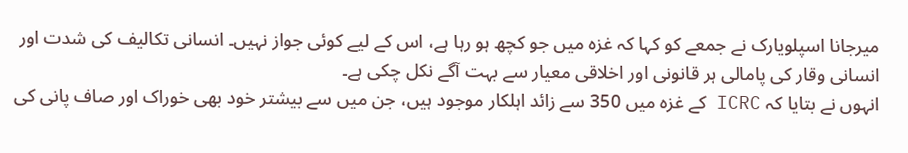میرجانا اسپلویارک نے جمعے کو کہا کہ غزہ میں جو کچھ ہو رہا ہے، اس کے لیے کوئی جواز نہیں۔ انسانی تکالیف کی شدت اور انسانی وقار کی پامالی ہر قانونی اور اخلاقی معیار سے بہت آگے نکل چکی ہے۔
انہوں نے بتایا کہ ICRC کے غزہ میں 350 سے زائد اہلکار موجود ہیں، جن میں سے بیشتر خود بھی خوراک اور صاف پانی کی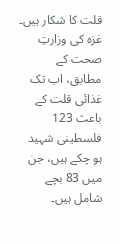قلت کا شکار ہیں۔
غزہ کی وزارتِ صحت کے مطابق، اب تک غذائی قلت کے باعث 123 فلسطینی شہید ہو چکے ہیں، جن میں 83 بچے شامل ہیں۔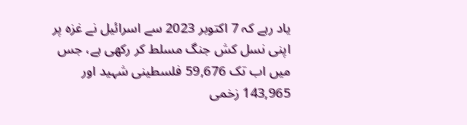یاد رہے کہ 7 اکتوبر 2023 سے اسرائیل نے غزہ پر اپنی نسل کش جنگ مسلط کر رکھی ہے، جس میں اب تک 59,676 فلسطینی شہید اور 143,965 زخمی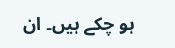ہو چکے ہیں۔ ان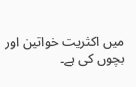میں اکثریت خواتین اور بچوں کی ہے۔